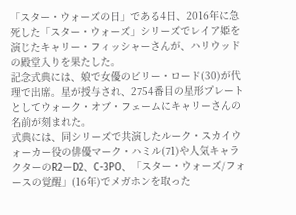「スター・ウォーズの日」である4日、2016年に急死した「スター・ウォーズ」シリーズでレイア姫を演じたキャリー・フィッシャーさんが、ハリウッドの殿堂入りを果たした。
記念式典には、娘で女優のビリー・ロード(30)が代理で出席。星が授与され、2754番目の星形プレートとしてウォーク・オブ・フェームにキャリーさんの名前が刻まれた。
式典には、同シリーズで共演したルーク・スカイウォーカー役の俳優マーク・ハミル(71)や人気キャラクターのR2ーD2、C-3PO、「スター・ウォーズ/フォースの覚醒」(16年)でメガホンを取った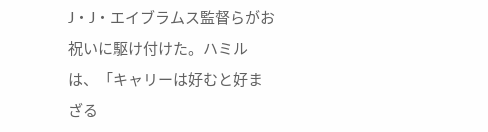J・J・エイブラムス監督らがお祝いに駆け付けた。ハミルは、「キャリーは好むと好まざる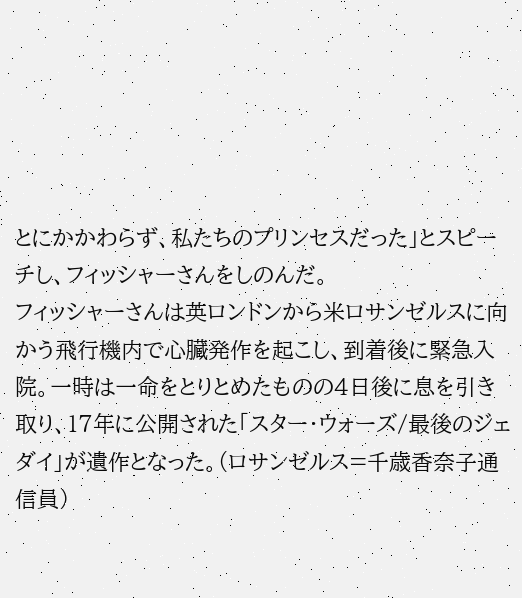とにかかわらず、私たちのプリンセスだった」とスピーチし、フィッシャーさんをしのんだ。
フィッシャーさんは英ロンドンから米ロサンゼルスに向かう飛行機内で心臓発作を起こし、到着後に緊急入院。一時は一命をとりとめたものの4日後に息を引き取り、17年に公開された「スター・ウォーズ/最後のジェダイ」が遺作となった。(ロサンゼルス=千歳香奈子通信員)